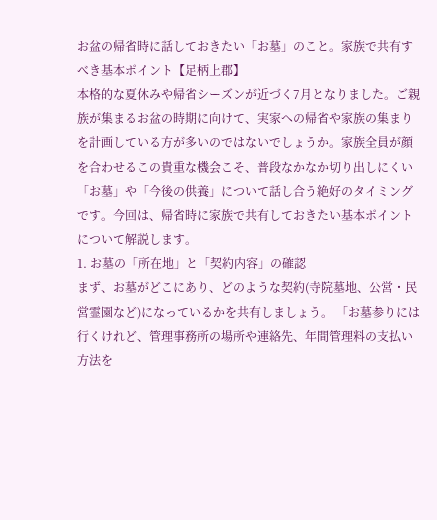お盆の帰省時に話しておきたい「お墓」のこと。家族で共有すべき基本ポイント【足柄上郡】
本格的な夏休みや帰省シーズンが近づく7月となりました。ご親族が集まるお盆の時期に向けて、実家への帰省や家族の集まりを計画している方が多いのではないでしょうか。家族全員が顔を合わせるこの貴重な機会こそ、普段なかなか切り出しにくい「お墓」や「今後の供養」について話し合う絶好のタイミングです。今回は、帰省時に家族で共有しておきたい基本ポイントについて解説します。
1. お墓の「所在地」と「契約内容」の確認
まず、お墓がどこにあり、どのような契約(寺院墓地、公営・民営霊園など)になっているかを共有しましょう。 「お墓参りには行くけれど、管理事務所の場所や連絡先、年間管理料の支払い方法を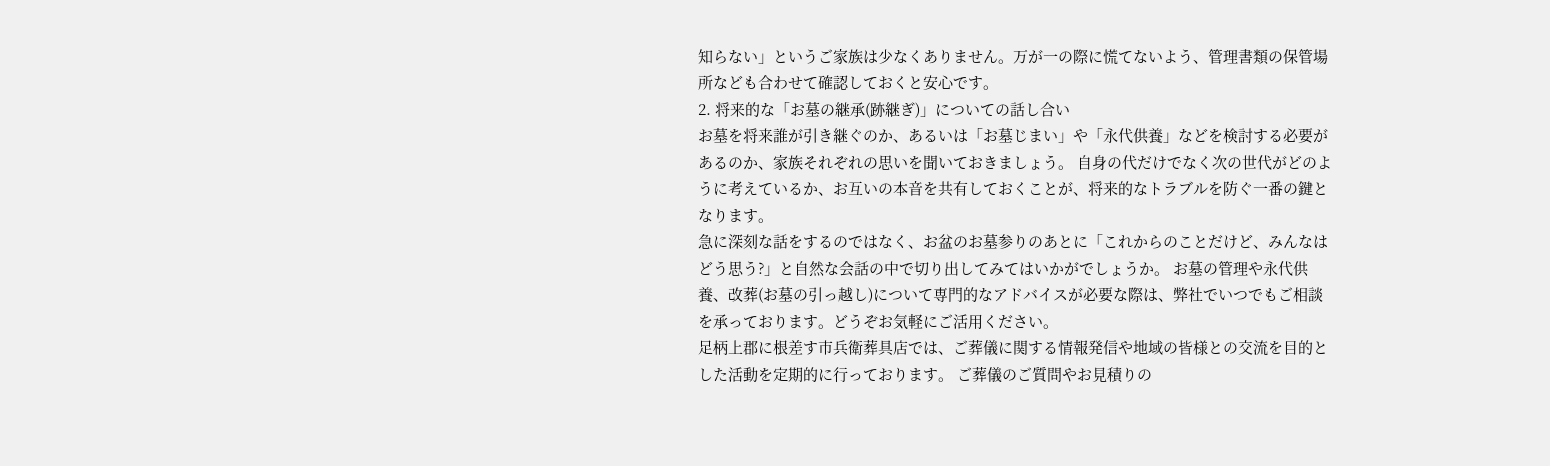知らない」というご家族は少なくありません。万が一の際に慌てないよう、管理書類の保管場所なども合わせて確認しておくと安心です。
2. 将来的な「お墓の継承(跡継ぎ)」についての話し合い
お墓を将来誰が引き継ぐのか、あるいは「お墓じまい」や「永代供養」などを検討する必要があるのか、家族それぞれの思いを聞いておきましょう。 自身の代だけでなく次の世代がどのように考えているか、お互いの本音を共有しておくことが、将来的なトラブルを防ぐ一番の鍵となります。
急に深刻な話をするのではなく、お盆のお墓参りのあとに「これからのことだけど、みんなはどう思う?」と自然な会話の中で切り出してみてはいかがでしょうか。 お墓の管理や永代供養、改葬(お墓の引っ越し)について専門的なアドバイスが必要な際は、弊社でいつでもご相談を承っております。どうぞお気軽にご活用ください。
足柄上郡に根差す市兵衛葬具店では、ご葬儀に関する情報発信や地域の皆様との交流を目的とした活動を定期的に行っております。 ご葬儀のご質問やお見積りの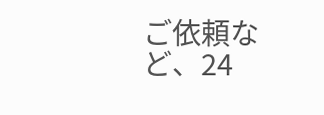ご依頼など、24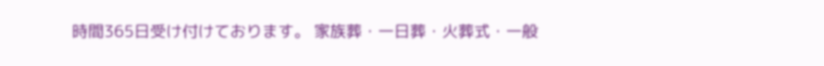時間365日受け付けております。 家族葬・一日葬・火葬式・一般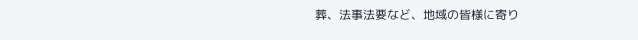葬、法事法要など、地域の皆様に寄り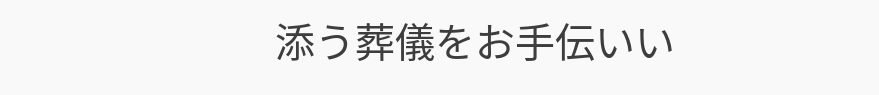添う葬儀をお手伝いい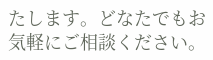たします。どなたでもお気軽にご相談ください。